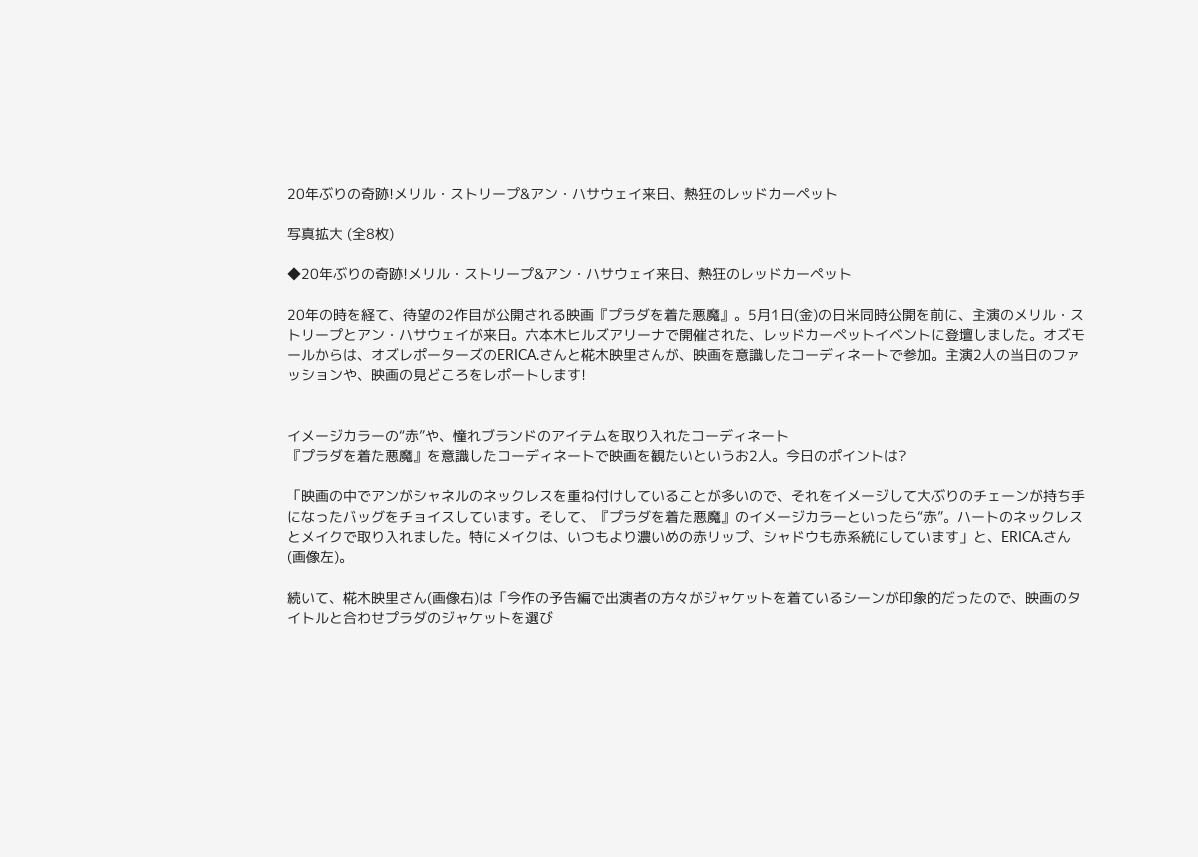20年ぶりの奇跡!メリル・ストリープ&アン・ハサウェイ来日、熱狂のレッドカーペット

写真拡大 (全8枚)

◆20年ぶりの奇跡!メリル・ストリープ&アン・ハサウェイ来日、熱狂のレッドカーペット

20年の時を経て、待望の2作目が公開される映画『プラダを着た悪魔』。5月1日(金)の日米同時公開を前に、主演のメリル・ストリープとアン・ハサウェイが来日。六本木ヒルズアリーナで開催された、レッドカーペットイベントに登壇しました。オズモールからは、オズレポーターズのERICA.さんと椛木映里さんが、映画を意識したコーディネートで参加。主演2人の当日のファッションや、映画の見どころをレポートします!


イメージカラーの“赤”や、憧れブランドのアイテムを取り入れたコーディネート
『プラダを着た悪魔』を意識したコーディネートで映画を観たいというお2人。今日のポイントは?

「映画の中でアンがシャネルのネックレスを重ね付けしていることが多いので、それをイメージして大ぶりのチェーンが持ち手になったバッグをチョイスしています。そして、『プラダを着た悪魔』のイメージカラーといったら“赤”。ハートのネックレスとメイクで取り入れました。特にメイクは、いつもより濃いめの赤リップ、シャドウも赤系統にしています」と、ERICA.さん(画像左)。

続いて、椛木映里さん(画像右)は「今作の予告編で出演者の方々がジャケットを着ているシーンが印象的だったので、映画のタイトルと合わせプラダのジャケットを選び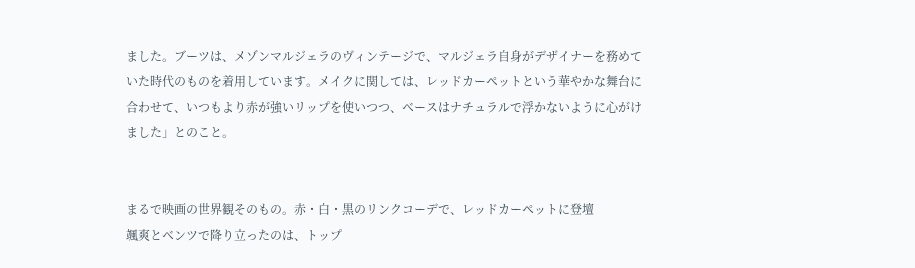ました。ブーツは、メゾンマルジェラのヴィンテージで、マルジェラ自身がデザイナーを務めていた時代のものを着用しています。メイクに関しては、レッドカーペットという華やかな舞台に合わせて、いつもより赤が強いリップを使いつつ、ベースはナチュラルで浮かないように心がけました」とのこと。


まるで映画の世界観そのもの。赤・白・黒のリンクコーデで、レッドカーペットに登壇
颯爽とベンツで降り立ったのは、トップ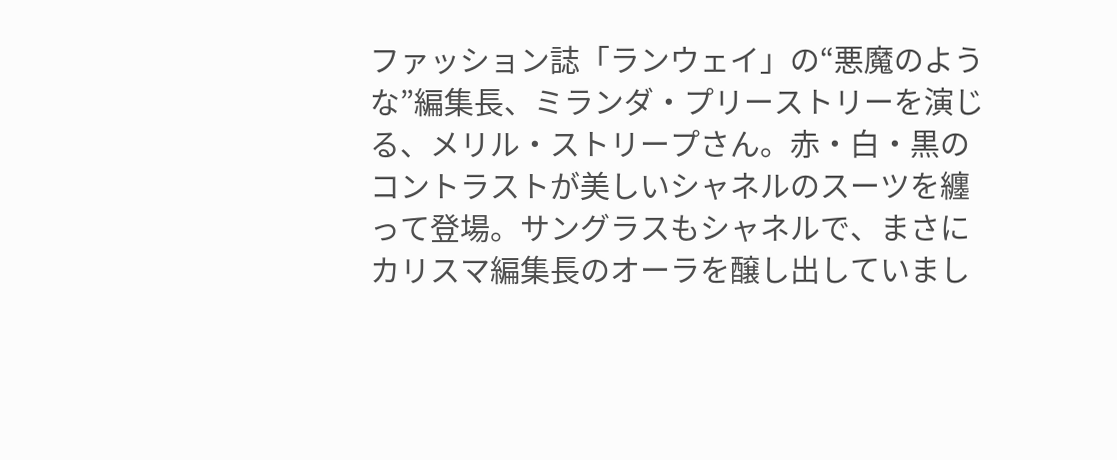ファッション誌「ランウェイ」の“悪魔のような”編集長、ミランダ・プリーストリーを演じる、メリル・ストリープさん。赤・白・黒のコントラストが美しいシャネルのスーツを纏って登場。サングラスもシャネルで、まさにカリスマ編集長のオーラを醸し出していまし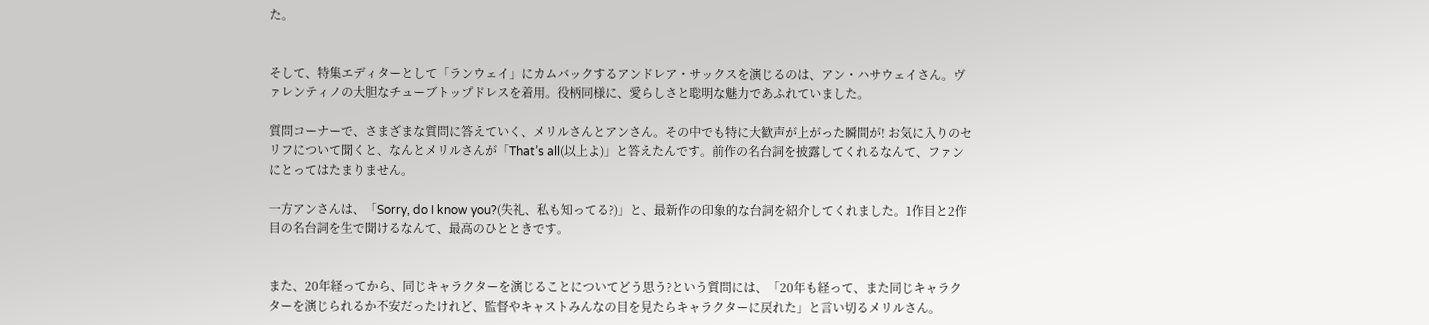た。


そして、特集エディターとして「ランウェイ」にカムバックするアンドレア・サックスを演じるのは、アン・ハサウェイさん。ヴァレンティノの大胆なチューブトップドレスを着用。役柄同様に、愛らしさと聡明な魅力であふれていました。

質問コーナーで、さまざまな質問に答えていく、メリルさんとアンさん。その中でも特に大歓声が上がった瞬間が! お気に入りのセリフについて聞くと、なんとメリルさんが「That’s all(以上よ)」と答えたんです。前作の名台詞を披露してくれるなんて、ファンにとってはたまりません。

一方アンさんは、「Sorry, do I know you?(失礼、私も知ってる?)」と、最新作の印象的な台詞を紹介してくれました。1作目と2作目の名台詞を生で聞けるなんて、最高のひとときです。


また、20年経ってから、同じキャラクターを演じることについてどう思う?という質問には、「20年も経って、また同じキャラクターを演じられるか不安だったけれど、監督やキャストみんなの目を見たらキャラクターに戻れた」と言い切るメリルさん。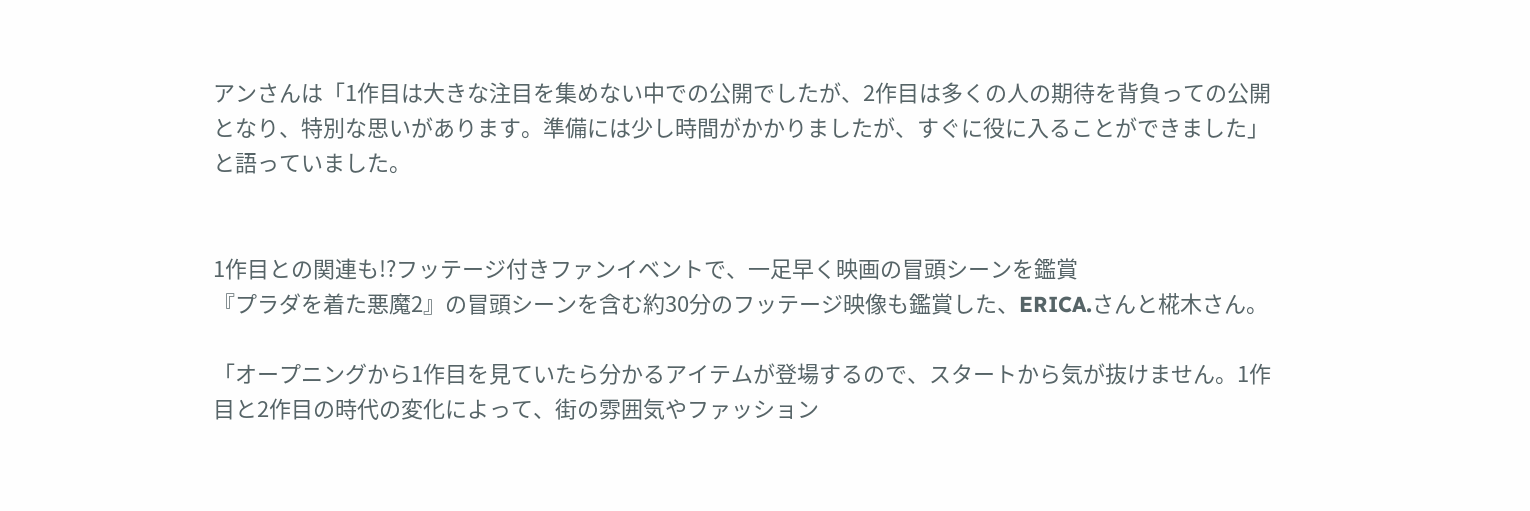アンさんは「1作目は大きな注目を集めない中での公開でしたが、2作目は多くの人の期待を背負っての公開となり、特別な思いがあります。準備には少し時間がかかりましたが、すぐに役に入ることができました」と語っていました。


1作目との関連も!?フッテージ付きファンイベントで、一足早く映画の冒頭シーンを鑑賞
『プラダを着た悪魔2』の冒頭シーンを含む約30分のフッテージ映像も鑑賞した、ERICA.さんと椛木さん。

「オープニングから1作目を見ていたら分かるアイテムが登場するので、スタートから気が抜けません。1作目と2作目の時代の変化によって、街の雰囲気やファッション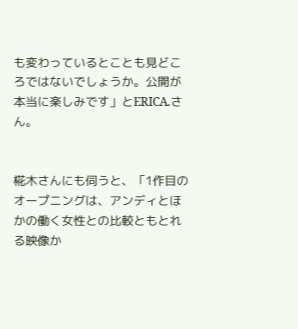も変わっているとことも見どころではないでしょうか。公開が本当に楽しみです」とERICA.さん。


椛木さんにも伺うと、「1作目のオープニングは、アンディとほかの働く女性との比較ともとれる映像か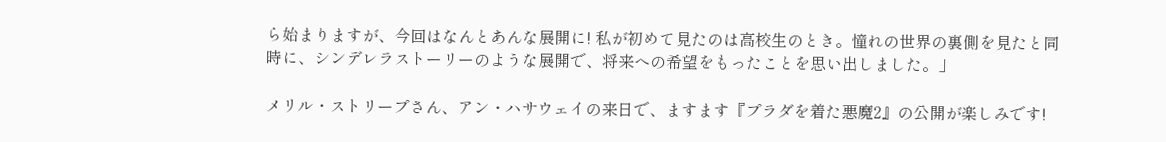ら始まりますが、今回はなんとあんな展開に! 私が初めて見たのは高校生のとき。憧れの世界の裏側を見たと同時に、シンデレラストーリーのような展開で、将来への希望をもったことを思い出しました。」

メリル・ストリープさん、アン・ハサウェイの来日で、ますます『プラダを着た悪魔2』の公開が楽しみです!